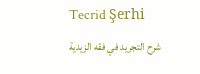Tecrid Şerhi
شرح التجريد في فقه الزيدية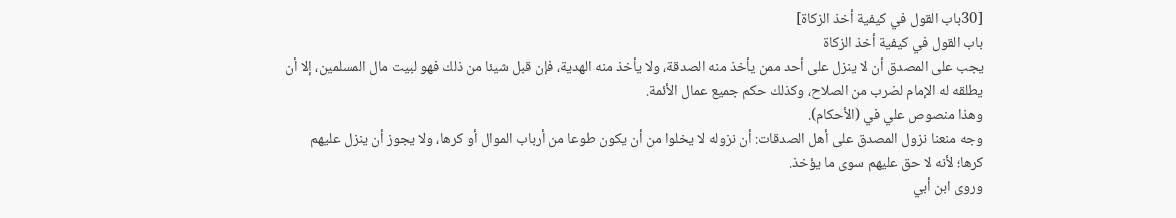[30باب القول في كيفية أخذ الزكاة]
باب القول في كيفية أخذ الزكاة
يجب على المصدق أن لا ينزل على أحد ممن يأخذ منه الصدقة، ولا يأخذ منه الهدية، فإن قبل شيئا من ذلك فهو لبيت مال المسلمين، إلا أن يطلقه له الإمام لضرب من الصلاح، وكذلك حكم جميع عمال الأئمة.
وهذا منصوص علي في (الأحكام).
وجه منعنا نزول المصدق على أهل الصدقات: أن نزوله لا يخلوا من أن يكون طوعا من أرباب الموال أو كرها، ولا يجوز أن ينزل عليهم كرها؛ لأنه لا حق عليهم سوى ما يؤخذ.
وروى ابن أبي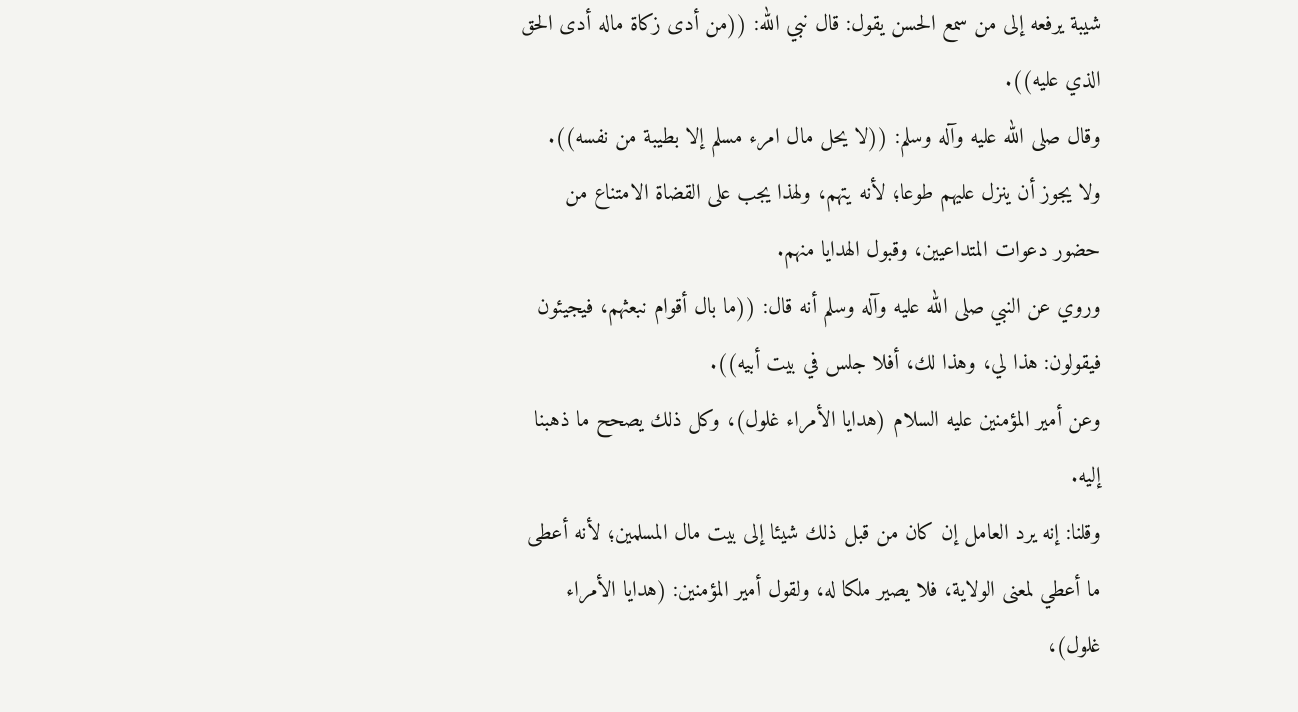شيبة يرفعه إلى من سمع الحسن يقول: قال نبي الله: ((من أدى زكاة ماله أدى الحق الذي عليه)).
وقال صلى الله عليه وآله وسلم: ((لا يحل مال امرء مسلم إلا بطيبة من نفسه)).
ولا يجوز أن ينزل عليهم طوعا؛ لأنه يتهم، ولهذا يجب على القضاة الامتناع من حضور دعوات المتداعيين، وقبول الهدايا منهم.
وروي عن النبي صلى الله عليه وآله وسلم أنه قال: ((ما بال أقوام نبعثهم، فيجيئون فيقولون: هذا لي، وهذا لك، أفلا جلس في بيت أبيه)).
وعن أمير المؤمنين عليه السلام (هدايا الأمراء غلول)، وكل ذلك يصحح ما ذهبنا إليه.
وقلنا: إنه يرد العامل إن كان من قبل ذلك شيئا إلى بيت مال المسلمين؛ لأنه أعطى ما أعطي لمعنى الولاية، فلا يصير ملكا له، ولقول أمير المؤمنين: (هدايا الأمراء غلول)،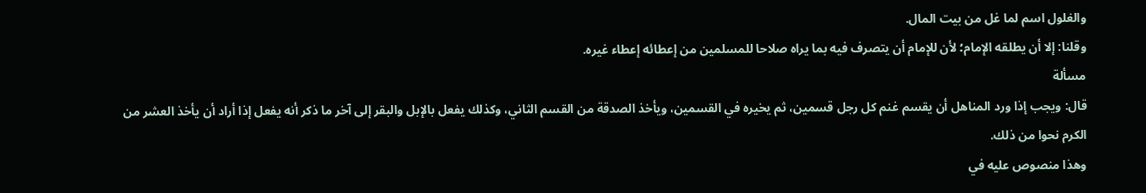والغلول اسم لما غل من بيت المال.
وقلنا: إلا أن يطلقه الإمام؛ لأن للإمام أن يتصرف فيه بما يراه صلاحا للمسلمين من إعطائه إعطاء غيره.
مسألة
قال: ويجب إذا ورد المناهل أن يقسم غنم كل رجل قسمين، ثم يخيره في القسمين، ويأخذ الصدقة من القسم الثاني، وكذلك يفعل بالإبل والبقر إلى آخر ما ذكر أنه يفعل إذا أراد أن يأخذ العشر من الكرم نحوا من ذلك.
وهذا منصوص عليه في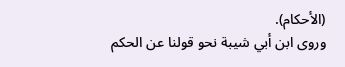(الأحكام).
وروى ابن أبي شيبة نحو قولنا عن الحكم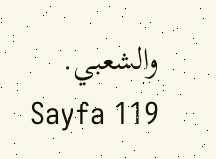والشعبي.
Sayfa 119